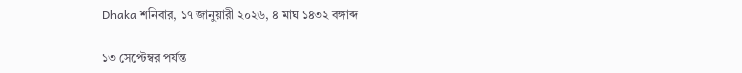Dhaka শনিবার, ১৭ জানুয়ারী ২০২৬, ৪ মাঘ ১৪৩২ বঙ্গাব্দ

১৩ সেপ্টেম্বর পর্যন্ত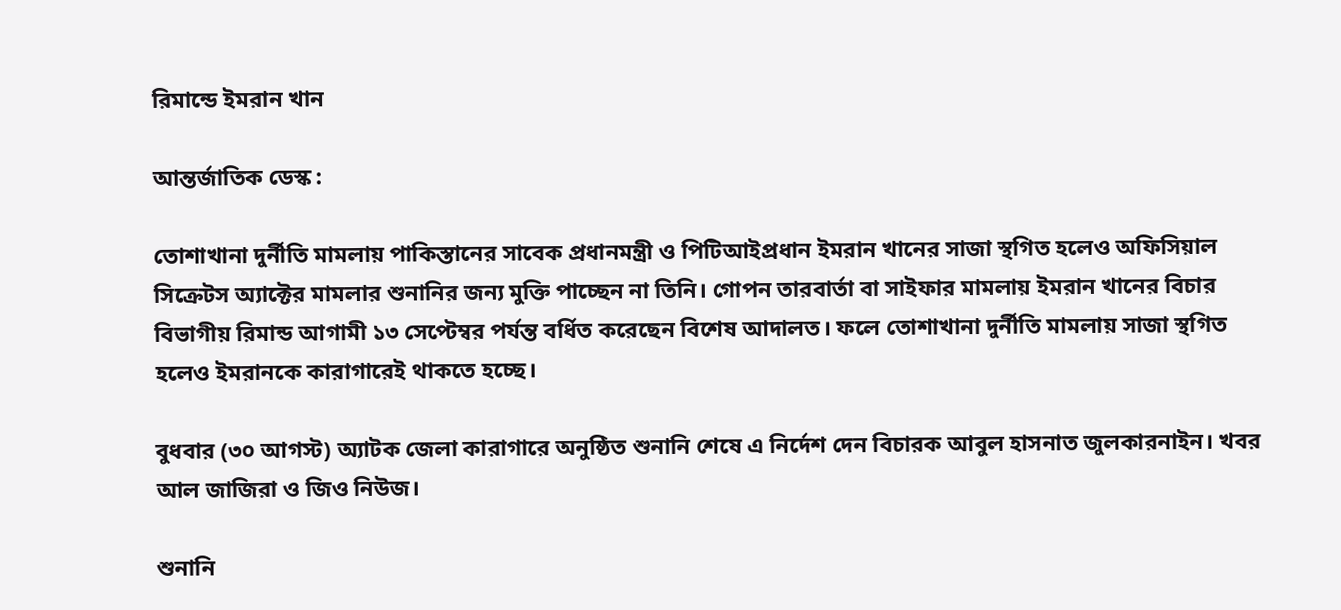রিমান্ডে ইমরান খান

আন্তর্জাতিক ডেস্ক :

তোশাখানা দুর্নীতি মামলায় পাকিস্তানের সাবেক প্রধানমন্ত্রী ও পিটিআইপ্রধান ইমরান খানের সাজা স্থগিত হলেও অফিসিয়াল সিক্রেটস অ্যাক্টের মামলার শুনানির জন্য মুক্তি পাচ্ছেন না তিনি। গোপন তারবার্তা বা সাইফার মামলায় ইমরান খানের বিচার বিভাগীয় রিমান্ড আগামী ১৩ সেপ্টেম্বর পর্যন্ত বর্ধিত করেছেন বিশেষ আদালত। ফলে তোশাখানা দুর্নীতি মামলায় সাজা স্থগিত হলেও ইমরানকে কারাগারেই থাকতে হচ্ছে।

বুধবার (৩০ আগস্ট) অ্যাটক জেলা কারাগারে অনুষ্ঠিত শুনানি শেষে এ নির্দেশ দেন বিচারক আবুল হাসনাত জুলকারনাইন। খবর আল জাজিরা ও জিও নিউজ।

শুনানি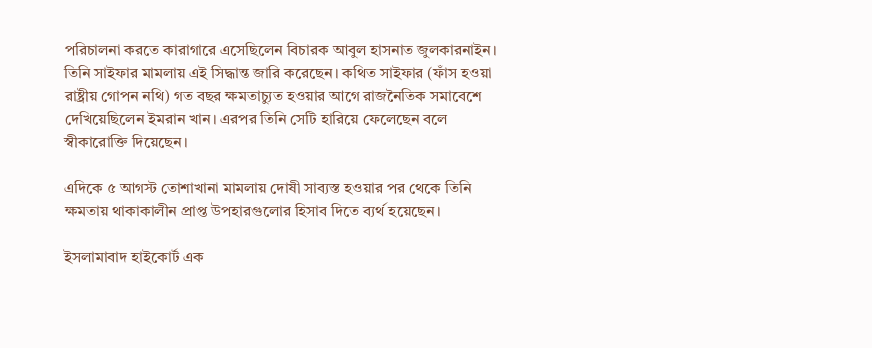পরিচালনা করতে কারাগারে এসেছিলেন বিচারক আবুল হাসনাত জুলকারনাইন। তিনি সাইফার মামলায় এই সিদ্ধান্ত জারি করেছেন। কথিত সাইফার (ফাঁস হওয়া রাষ্ট্রীয় গোপন নথি) গত বছর ক্ষমতাচ্যুত হওয়ার আগে রাজনৈতিক সমাবেশে দেখিয়েছিলেন ইমরান খান। এরপর তিনি সেটি হারিয়ে ফেলেছেন বলে স্বীকারোক্তি দিয়েছেন।

এদিকে ৫ আগস্ট তোশাখানা মামলায় দোষী সাব্যস্ত হওয়ার পর থেকে তিনি ক্ষমতায় থাকাকালীন প্রাপ্ত উপহারগুলোর হিসাব দিতে ব্যর্থ হয়েছেন।

ইসলামাবাদ হাইকোর্ট এক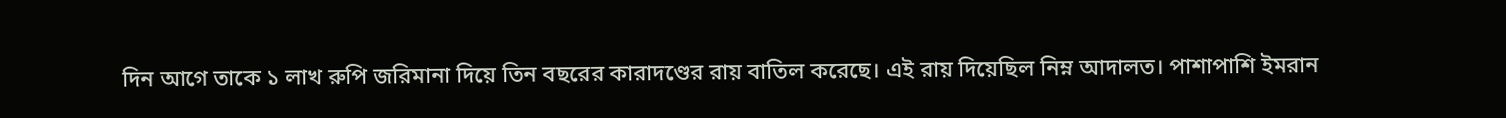দিন আগে তাকে ১ লাখ রুপি জরিমানা দিয়ে তিন বছরের কারাদণ্ডের রায় বাতিল করেছে। এই রায় দিয়েছিল নিম্ন আদালত। পাশাপাশি ইমরান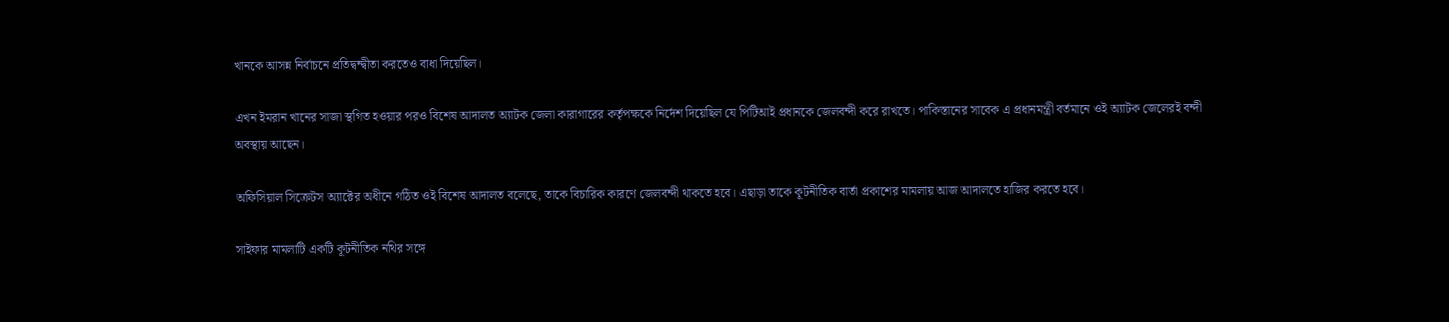খানকে আসন্ন নির্বাচনে প্রতিদ্বন্দ্বীতা করতেও বাধা দিয়েছিল।

এখন ইমরান খানের সাজা স্থগিত হওয়ার পরও বিশেষ আদালত অ্যাটক জেলা কারাগারের কর্তৃপক্ষকে নির্দেশ দিয়েছিল যে পিটিআই প্রধানকে জেলবন্দী করে রাখতে। পাকিস্তানের সাবেক এ প্রধানমন্ত্রী বর্তমানে ওই অ্যাটক জেলেরই বন্দী অবস্থায় আছেন।

অফিসিয়াল সিক্রেটস অ্যাক্টের অধীনে গঠিত ওই বিশেষ আদালত বলেছে, তাকে বিচারিক কারণে জেলবন্দী থাকতে হবে। এছাড়া তাকে কূটনীতিক বার্তা প্রকাশের মামলায় আজ আদালতে হাজির করতে হবে।

সাইফার মামলাটি একটি কূটনীতিক নথির সঙ্গে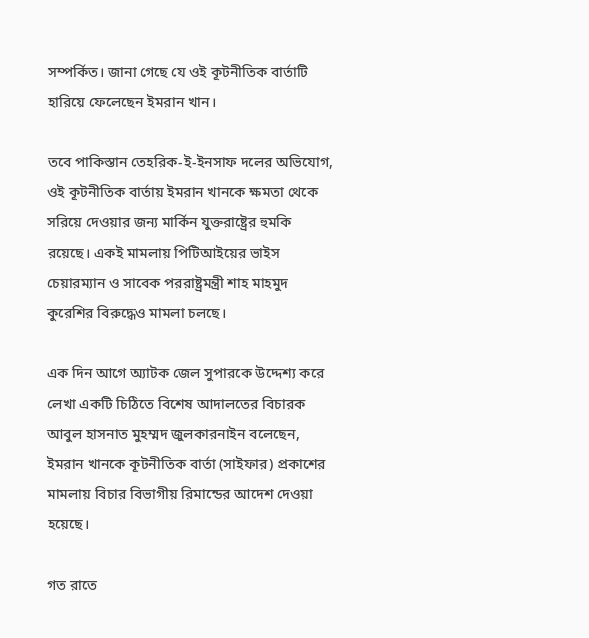সম্পর্কিত। জানা গেছে যে ওই কূটনীতিক বার্তাটি হারিয়ে ফেলেছেন ইমরান খান।

তবে পাকিস্তান তেহরিক-ই-ইনসাফ দলের অভিযোগ, ওই কূটনীতিক বার্তায় ইমরান খানকে ক্ষমতা থেকে সরিয়ে দেওয়ার জন্য মার্কিন যুক্তরাষ্ট্রের হুমকি রয়েছে। একই মামলায় পিটিআইয়ের ভাইস চেয়ারম্যান ও সাবেক পররাষ্ট্রমন্ত্রী শাহ মাহমুদ কুরেশির বিরুদ্ধেও মামলা চলছে।

এক দিন আগে অ্যাটক জেল সুপারকে উদ্দেশ্য করে লেখা একটি চিঠিতে বিশেষ আদালতের বিচারক আবুল হাসনাত মুহম্মদ জুলকারনাইন বলেছেন, ইমরান খানকে কূটনীতিক বার্তা (সাইফার) প্রকাশের মামলায় বিচার বিভাগীয় রিমান্ডের আদেশ দেওয়া হয়েছে।

গত রাতে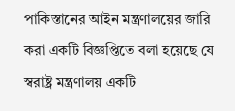পাকিস্তানের আইন মন্ত্রণালয়ের জারি করা একটি বিজ্ঞপ্তিতে বলা হয়েছে যে স্বরাষ্ট্র মন্ত্রণালয় একটি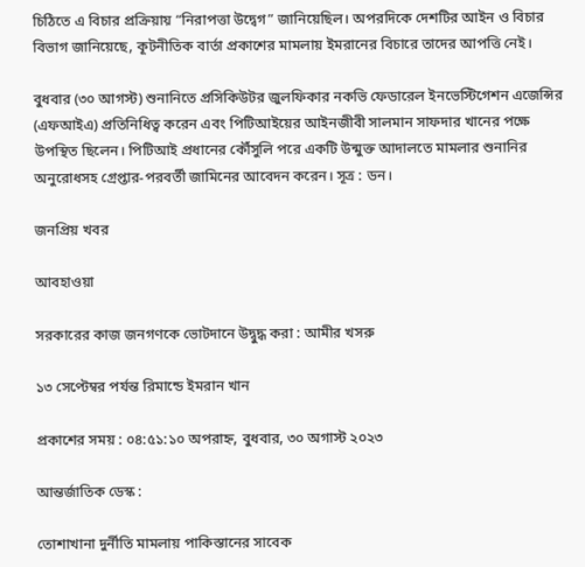চিঠিতে এ বিচার প্রক্রিয়ায় “নিরাপত্তা উদ্বেগ” জানিয়েছিল। অপরদিকে দেশটির আইন ও বিচার বিভাগ জানিয়েছে, কূটনীতিক বার্তা প্রকাশের মামলায় ইমরানের বিচারে তাদের আপত্তি নেই।

বুধবার (৩০ আগস্ট) শুনানিতে প্রসিকিউটর জুলফিকার নকভি ফেডারেল ইনভেস্টিগেশন এজেন্সির (এফআইএ) প্রতিনিধিত্ব করেন এবং পিটিআইয়ের আইনজীবী সালমান সাফদার খানের পক্ষে উপস্থিত ছিলেন। পিটিআই প্রধানের কৌঁসুলি পরে একটি উন্মুক্ত আদালতে মামলার শুনানির অনুরোধসহ গ্রেপ্তার-পরবর্তী জামিনের আবেদন করেন। সূত্র : ডন।

জনপ্রিয় খবর

আবহাওয়া

সরকারের কাজ জনগণকে ভোটদানে উদ্বুদ্ধ করা : আমীর খসরু

১৩ সেপ্টেম্বর পর্যন্ত রিমান্ডে ইমরান খান

প্রকাশের সময় : ০৪:৫১:১০ অপরাহ্ন, বুধবার, ৩০ অগাস্ট ২০২৩

আন্তর্জাতিক ডেস্ক :

তোশাখানা দুর্নীতি মামলায় পাকিস্তানের সাবেক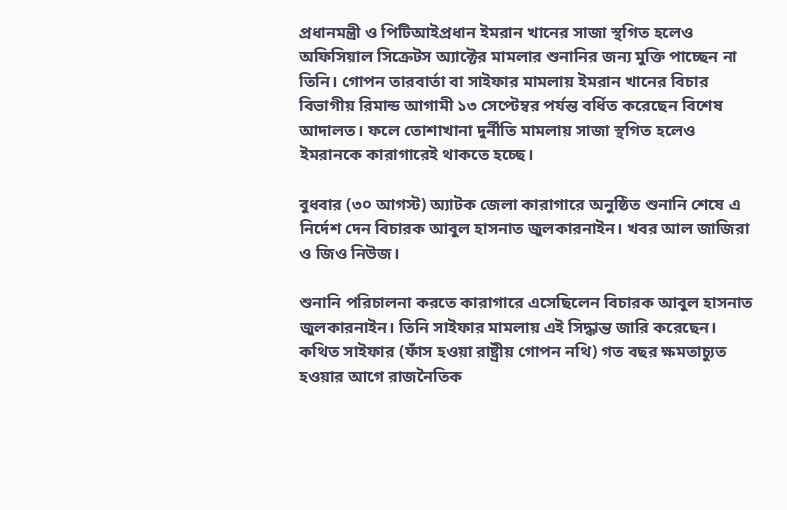প্রধানমন্ত্রী ও পিটিআইপ্রধান ইমরান খানের সাজা স্থগিত হলেও অফিসিয়াল সিক্রেটস অ্যাক্টের মামলার শুনানির জন্য মুক্তি পাচ্ছেন না তিনি। গোপন তারবার্তা বা সাইফার মামলায় ইমরান খানের বিচার বিভাগীয় রিমান্ড আগামী ১৩ সেপ্টেম্বর পর্যন্ত বর্ধিত করেছেন বিশেষ আদালত। ফলে তোশাখানা দুর্নীতি মামলায় সাজা স্থগিত হলেও ইমরানকে কারাগারেই থাকতে হচ্ছে।

বুধবার (৩০ আগস্ট) অ্যাটক জেলা কারাগারে অনুষ্ঠিত শুনানি শেষে এ নির্দেশ দেন বিচারক আবুল হাসনাত জুলকারনাইন। খবর আল জাজিরা ও জিও নিউজ।

শুনানি পরিচালনা করতে কারাগারে এসেছিলেন বিচারক আবুল হাসনাত জুলকারনাইন। তিনি সাইফার মামলায় এই সিদ্ধান্ত জারি করেছেন। কথিত সাইফার (ফাঁস হওয়া রাষ্ট্রীয় গোপন নথি) গত বছর ক্ষমতাচ্যুত হওয়ার আগে রাজনৈতিক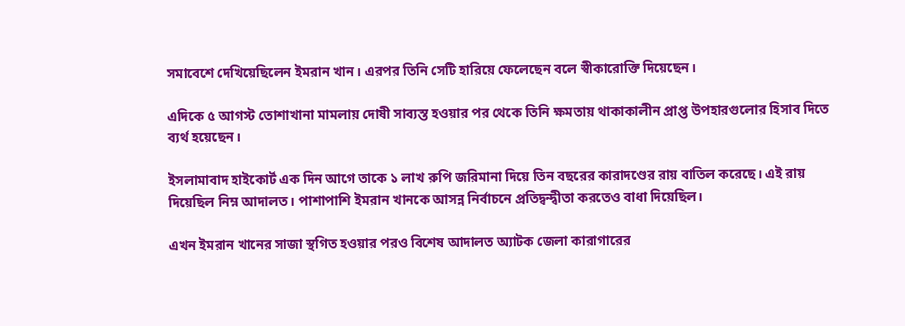সমাবেশে দেখিয়েছিলেন ইমরান খান। এরপর তিনি সেটি হারিয়ে ফেলেছেন বলে স্বীকারোক্তি দিয়েছেন।

এদিকে ৫ আগস্ট তোশাখানা মামলায় দোষী সাব্যস্ত হওয়ার পর থেকে তিনি ক্ষমতায় থাকাকালীন প্রাপ্ত উপহারগুলোর হিসাব দিতে ব্যর্থ হয়েছেন।

ইসলামাবাদ হাইকোর্ট এক দিন আগে তাকে ১ লাখ রুপি জরিমানা দিয়ে তিন বছরের কারাদণ্ডের রায় বাতিল করেছে। এই রায় দিয়েছিল নিম্ন আদালত। পাশাপাশি ইমরান খানকে আসন্ন নির্বাচনে প্রতিদ্বন্দ্বীতা করতেও বাধা দিয়েছিল।

এখন ইমরান খানের সাজা স্থগিত হওয়ার পরও বিশেষ আদালত অ্যাটক জেলা কারাগারের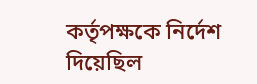কর্তৃপক্ষকে নির্দেশ দিয়েছিল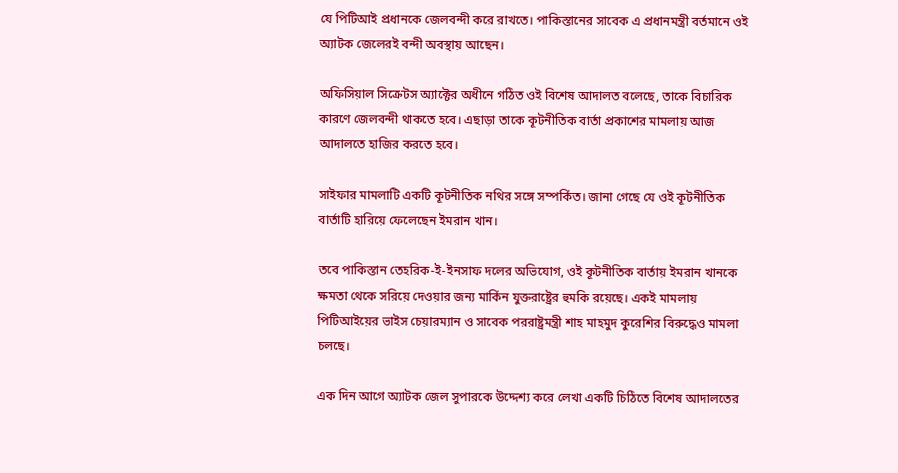যে পিটিআই প্রধানকে জেলবন্দী করে রাখতে। পাকিস্তানের সাবেক এ প্রধানমন্ত্রী বর্তমানে ওই অ্যাটক জেলেরই বন্দী অবস্থায় আছেন।

অফিসিয়াল সিক্রেটস অ্যাক্টের অধীনে গঠিত ওই বিশেষ আদালত বলেছে, তাকে বিচারিক কারণে জেলবন্দী থাকতে হবে। এছাড়া তাকে কূটনীতিক বার্তা প্রকাশের মামলায় আজ আদালতে হাজির করতে হবে।

সাইফার মামলাটি একটি কূটনীতিক নথির সঙ্গে সম্পর্কিত। জানা গেছে যে ওই কূটনীতিক বার্তাটি হারিয়ে ফেলেছেন ইমরান খান।

তবে পাকিস্তান তেহরিক-ই-ইনসাফ দলের অভিযোগ, ওই কূটনীতিক বার্তায় ইমরান খানকে ক্ষমতা থেকে সরিয়ে দেওয়ার জন্য মার্কিন যুক্তরাষ্ট্রের হুমকি রয়েছে। একই মামলায় পিটিআইয়ের ভাইস চেয়ারম্যান ও সাবেক পররাষ্ট্রমন্ত্রী শাহ মাহমুদ কুরেশির বিরুদ্ধেও মামলা চলছে।

এক দিন আগে অ্যাটক জেল সুপারকে উদ্দেশ্য করে লেখা একটি চিঠিতে বিশেষ আদালতের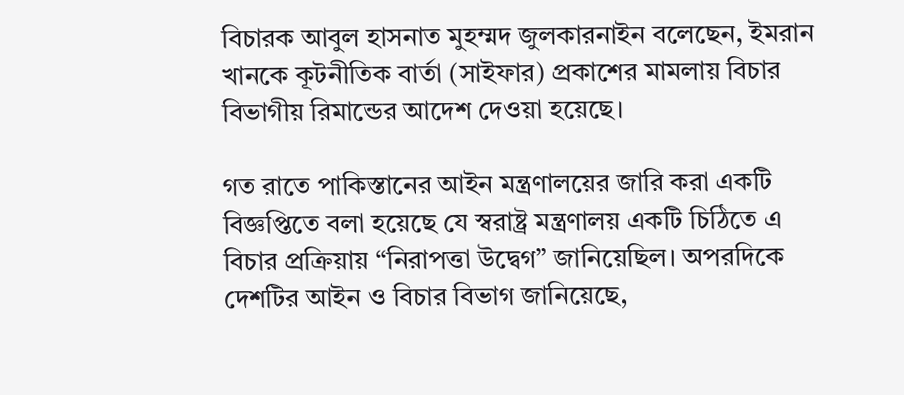বিচারক আবুল হাসনাত মুহম্মদ জুলকারনাইন বলেছেন, ইমরান খানকে কূটনীতিক বার্তা (সাইফার) প্রকাশের মামলায় বিচার বিভাগীয় রিমান্ডের আদেশ দেওয়া হয়েছে।

গত রাতে পাকিস্তানের আইন মন্ত্রণালয়ের জারি করা একটি বিজ্ঞপ্তিতে বলা হয়েছে যে স্বরাষ্ট্র মন্ত্রণালয় একটি চিঠিতে এ বিচার প্রক্রিয়ায় “নিরাপত্তা উদ্বেগ” জানিয়েছিল। অপরদিকে দেশটির আইন ও বিচার বিভাগ জানিয়েছে,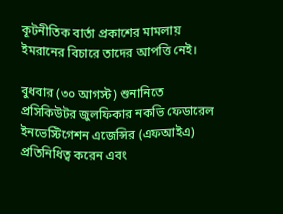কূটনীতিক বার্তা প্রকাশের মামলায় ইমরানের বিচারে তাদের আপত্তি নেই।

বুধবার (৩০ আগস্ট) শুনানিতে প্রসিকিউটর জুলফিকার নকভি ফেডারেল ইনভেস্টিগেশন এজেন্সির (এফআইএ) প্রতিনিধিত্ব করেন এবং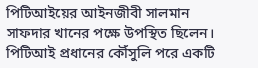পিটিআইয়ের আইনজীবী সালমান সাফদার খানের পক্ষে উপস্থিত ছিলেন। পিটিআই প্রধানের কৌঁসুলি পরে একটি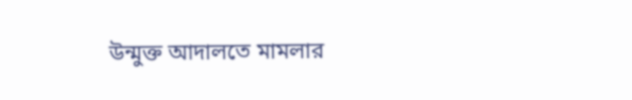উন্মুক্ত আদালতে মামলার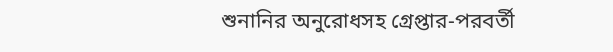শুনানির অনুরোধসহ গ্রেপ্তার-পরবর্তী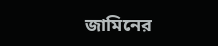জামিনের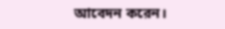আবেদন করেন।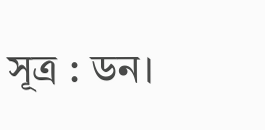সূত্র : ডন।